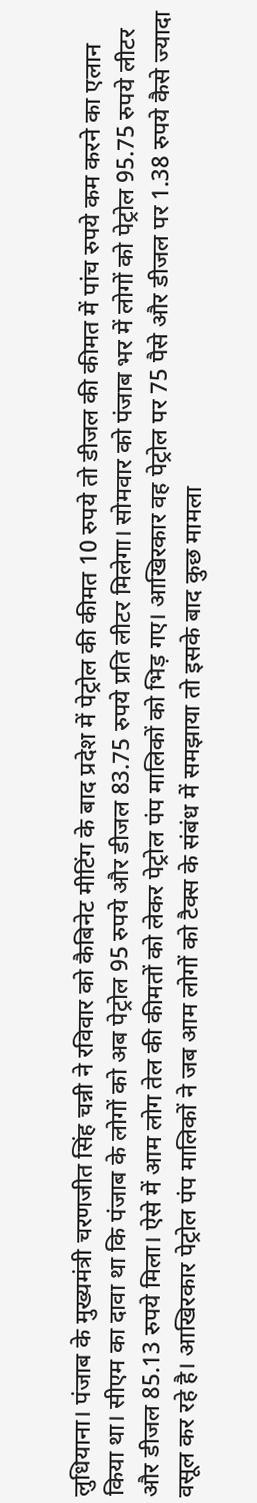लुधियाना। पंजाब के मुख्यमंत्री चरणजीत सिंह चन्नी ने रविवार को कैबिनेट मीटिंग के बाद प्रदेश में पेट्रोल की कीमत 10 रुपये तो डीजल की कीमत में पांच रुपये कम करने का एलान किया था। सीएम का दावा था कि पंजाब के लोगों को अब पेट्रोल 95 रुपये और डीजल 83.75 रुपये प्रति लीटर मिलेगा। सोमवार को पंजाब भर में लोगों को पेट्रोल 95.75 रुपये लीटर और डीजल 85.13 रुपये मिला। ऐसे में आम लोग तेल की कीमतों को लेकर पेट्रोल पंप मालिकों को भिड़ गए। आखिरकार वह पेट्रोल पर 75 पैसे और डीजल पर 1.38 रुपये कैसे ज्यादा वसूल कर रहे है। आखिरकार पेट्रोल पंप मालिकों ने जब आम लोगों को टैक्स के संबंध में समझाया तो इसके बाद कुछ मामला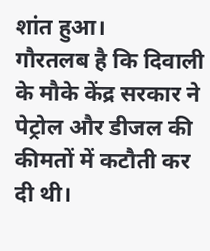शांत हुआ।
गौरतलब है कि दिवाली के मौके केंद्र सरकार ने पेट्रोल और डीजल की कीमतों में कटौती कर दी थी।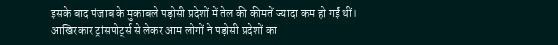इसके बाद पंजाब के मुकाबले पड़ोसी प्रदेशों में तेल की कीमतें ज्यादा कम हो गईं थीं। आखिरकार ट्रांसपोर्ट्स से लेकर आम लोगों ने पड़ोसी प्रदेशों का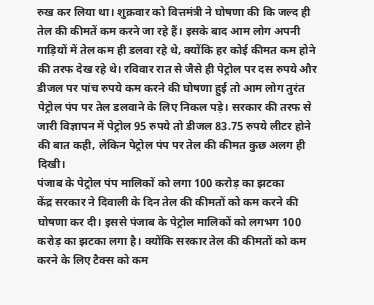रुख कर लिया था। शुक्रवार को वित्तमंत्री ने घोषणा की कि जल्द ही तेल की कीमतें कम करने जा रहे हैं। इसके बाद आम लोग अपनी गाड़ियों में तेल कम ही डलवा रहे थे, क्योंकि हर कोई कीमत कम होने की तरफ देख रहे थे। रविवार रात से जैसे ही पेट्रोल पर दस रुपये और डीजल पर पांच रुपये कम करने की घोषणा हुई तो आम लोग तुरंत पेट्रोल पंप पर तेल डलवाने के लिए निकल पड़े। सरकार की तरफ से जारी विज्ञापन में पेट्रोल 95 रुपये तो डीजल 83.75 रुपये लीटर होने की बात कही, लेकिन पेट्रोल पंप पर तेल की कीमत कुछ अलग ही दिखी।
पंजाब के पेट्रोल पंप मालिकों को लगा 100 करोड़ का झटका
केंद्र सरकार ने दिवाली के दिन तेल की कीमतों को कम करने की घोषणा कर दी। इससे पंजाब के पेट्रोल मालिकों को लगभग 100 करोड़ का झटका लगा है। क्योंकि सरकार तेल की कीमतों को कम करने के लिए टैक्स को कम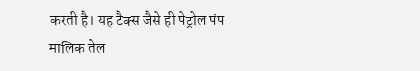करती है। यह टैक्स जैसे ही पेट्रोल पंप मालिक तेल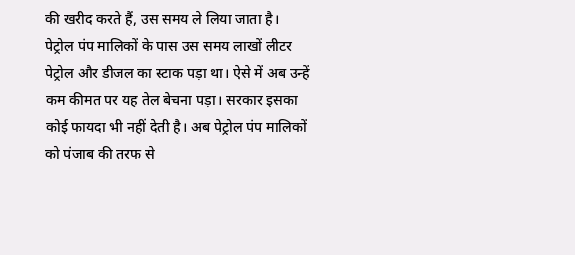की खरीद करते हैं, उस समय ले लिया जाता है। पेट्रोल पंप मालिकों के पास उस समय लाखों लीटर पेट्रोल और डीजल का स्टाक पड़ा था। ऐसे में अब उन्हें कम कीमत पर यह तेल बेचना पड़ा। सरकार इसका कोई फायदा भी नहीं देती है। अब पेट्रोल पंप मालिकों को पंजाब की तरफ से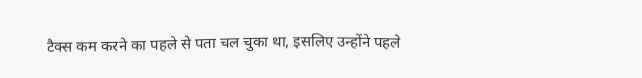टैक्स कम करने का पहले से पता चल चुका था, इसलिए उन्होंने पहले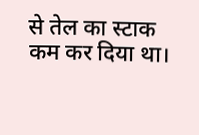से तेल का स्टाक कम कर दिया था।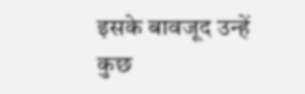इसके बावजूद उन्हें कुछ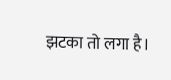झटका तो लगा है।